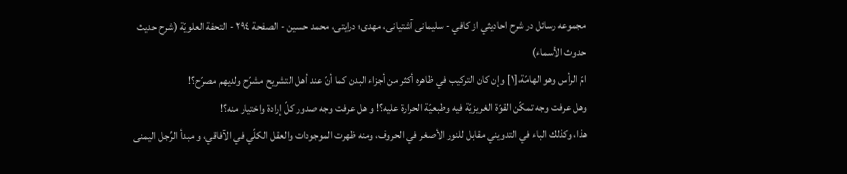مجموعه رسائل در شرح احاديثي از کافي - سلیمانی آشتیانی، مهدی؛ درایتی، محمد حسین - الصفحة ٢٩٤ - التحفة العلويّة (شرح حديث حدوث الأسماء)
امّ الرأس وهو الهامّة،[١] وإن كان التركيب في ظاهره أكثر من أجزاء البدن كما أنّ عند أهل التشريح مشرّح ولديهم مصرّح؟!
وهل عرفت وجه تمكّن القوّة الغريزيّة فيه وطبعيّة الحرارة عليه؟! و هل عرفت وجه صدور كلّ إرادة واختيار منه؟!
هذا، وكذلك الباء في التدويني مقابل للنور الأصغر في الحروف، ومنه ظهرت الموجودات والعقل الكلّي في الآفاقي، و مبدأ الرِّجل اليمنى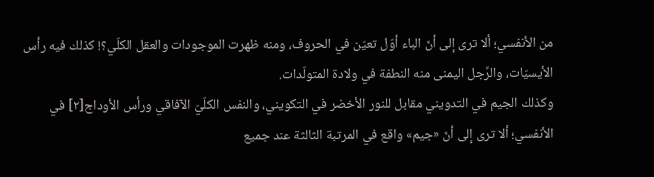من الأنفسي؛ ألا ترى إلى أنّ الباء أوّل تعيّن في الحروف، ومنه ظهرت الموجودات والعقل الكلّي؟! كذلك فيه رأس الأيسيّات، والرِّجل اليمنى منه النطفة في ولادة المتولّدات.
وكذلك الجيم في التدويني مقابل للنور الأخضر في التكويني، والنفس الكلّيّ الآفاقي ورأس الأوداج[٢] في الأنفسي؛ ألا ترى إلى أنّ «جيم» واقع في المرتبة الثالثة عند جميع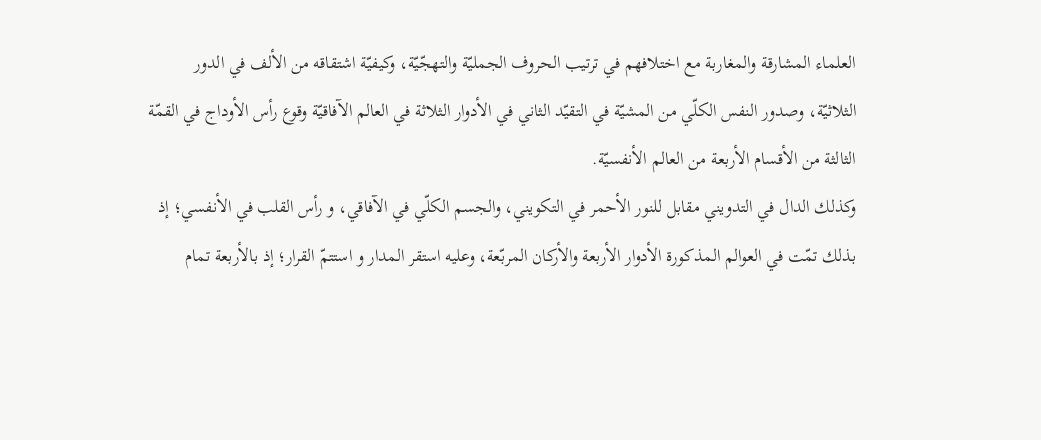العلماء المشارقة والمغاربة مع اختلافهم في ترتيب الحروف الجمليّة والتهجّيّة، وكيفيّة اشتقاقه من الألف في الدور الثلاثيّة، وصدور النفس الكلّي من المشيّة في التقيّد الثاني في الأدوار الثلاثة في العالم الآفاقيّة وقوع رأس الأوداج في القمّة الثالثة من الأقسام الأربعة من العالم الأنفسيّة.
وكذلك الدال في التدويني مقابل للنور الأحمر في التكويني، والجسم الكلّي في الآفاقي، و رأس القلب في الأنفسي؛ إذ بذلك تمّت في العوالم المذكورة الأدوار الأربعة والأركان المربّعة، وعليه استقر المدار و استتمّ القرار؛ إذ بالأربعة تمام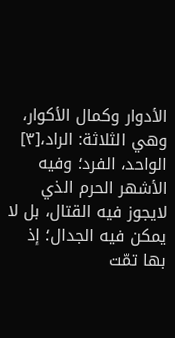الأدوار وكمال الأكوار، وهي الثلاثة: الراد،[٣] الواحد، الفرد؛ وفيه الأشهر الحرم الذي لايجوز فيه القتال، بل لا يمكن فيه الجدال؛ إذ بها تمّت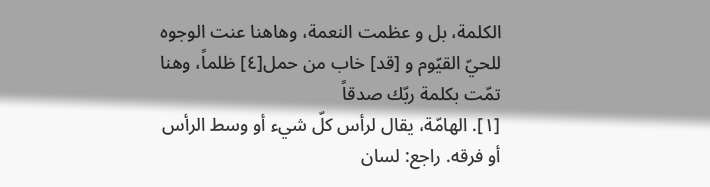الكلمة، بل و عظمت النعمة، وهاهنا عنت الوجوه للحيّ القيّوم و [قد] خاب من حمل[٤] ظلماً، وهنا تمّت بكلمة ربّك صدقاً
[١]. الهامّة، يقال لرأس كلّ شيء أو وسط الرأس أو فرقه. راجع: لسان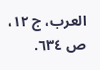العرب، ج ١٢، ص ٦٣٤.